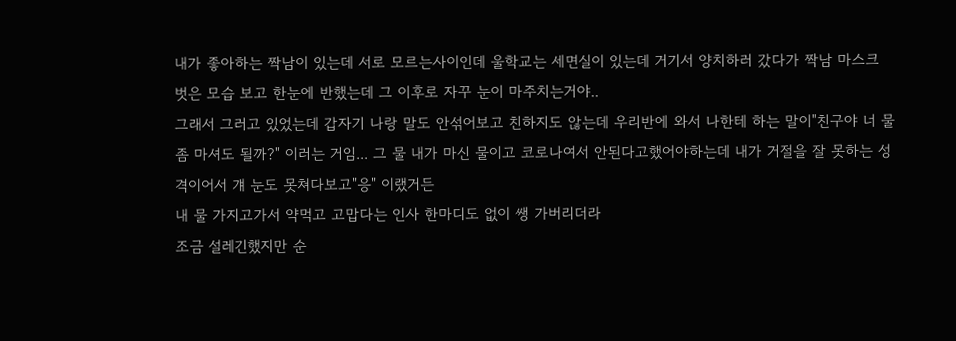내가 좋아하는 짝남이 있는데 서로 모르는사이인데 울학교는 세면실이 있는데 거기서 양치하러 갔다가 짝남 마스크 벗은 모습 보고 한눈에 반했는데 그 이후로 자꾸 눈이 마주치는거야..
그래서 그러고 있었는데 갑자기 나랑 말도 안섞어보고 친하지도 않는데 우리반에 와서 나한테 하는 말이"친구야 너 물 좀 마셔도 될까?" 이러는 거임... 그 물 내가 마신 물이고 코로나여서 안된다고했어야하는데 내가 거절을 잘 못하는 성격이어서 걔 눈도 못쳐다보고"응" 이랬거든
내 물 가지고가서 약먹고 고맙다는 인사 한마디도 없이 쌩 가버리더라
조금 설레긴했지만 순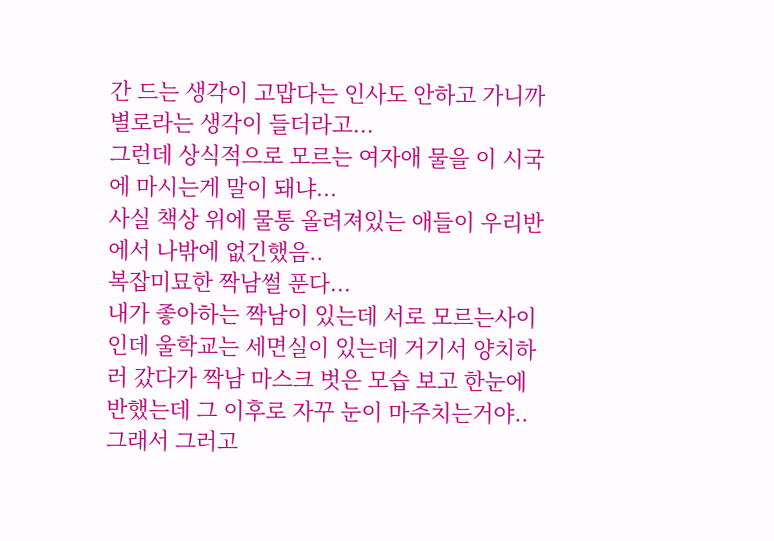간 드는 생각이 고맙다는 인사도 안하고 가니까 별로라는 생각이 들더라고...
그런데 상식적으로 모르는 여자애 물을 이 시국에 마시는게 말이 돼냐...
사실 책상 위에 물통 올려져있는 애들이 우리반에서 나밖에 없긴했음..
복잡미묘한 짝남썰 푼다...
내가 좋아하는 짝남이 있는데 서로 모르는사이인데 울학교는 세면실이 있는데 거기서 양치하러 갔다가 짝남 마스크 벗은 모습 보고 한눈에 반했는데 그 이후로 자꾸 눈이 마주치는거야..
그래서 그러고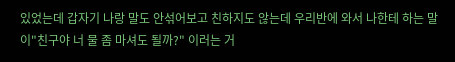있었는데 갑자기 나랑 말도 안섞어보고 친하지도 않는데 우리반에 와서 나한테 하는 말이"친구야 너 물 좀 마셔도 될까?" 이러는 거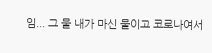임... 그 물 내가 마신 물이고 코로나여서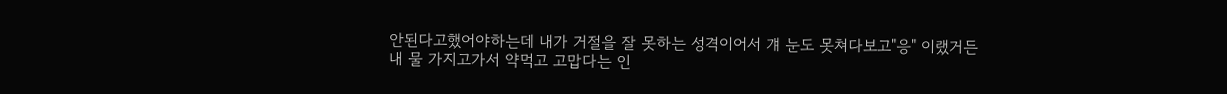안된다고했어야하는데 내가 거절을 잘 못하는 성격이어서 걔 눈도 못쳐다보고"응" 이랬거든
내 물 가지고가서 약먹고 고맙다는 인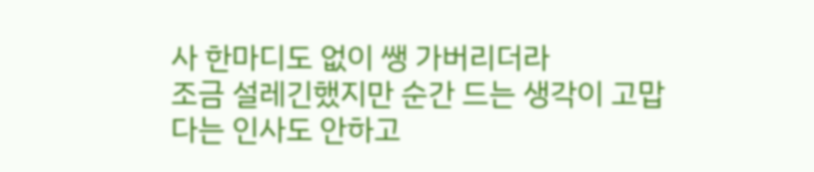사 한마디도 없이 쌩 가버리더라
조금 설레긴했지만 순간 드는 생각이 고맙다는 인사도 안하고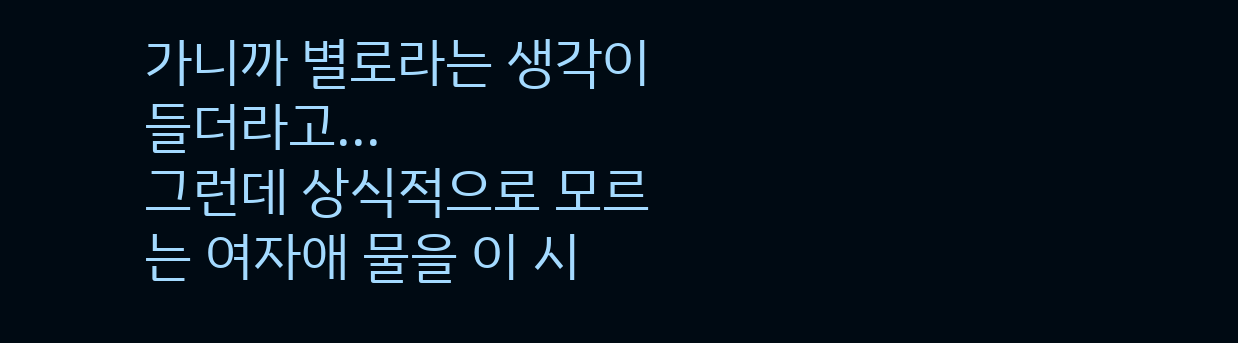가니까 별로라는 생각이 들더라고...
그런데 상식적으로 모르는 여자애 물을 이 시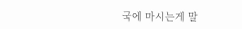국에 마시는게 말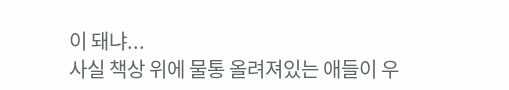이 돼냐...
사실 책상 위에 물통 올려져있는 애들이 우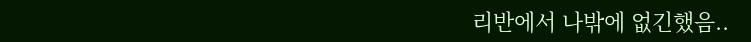리반에서 나밖에 없긴했음..